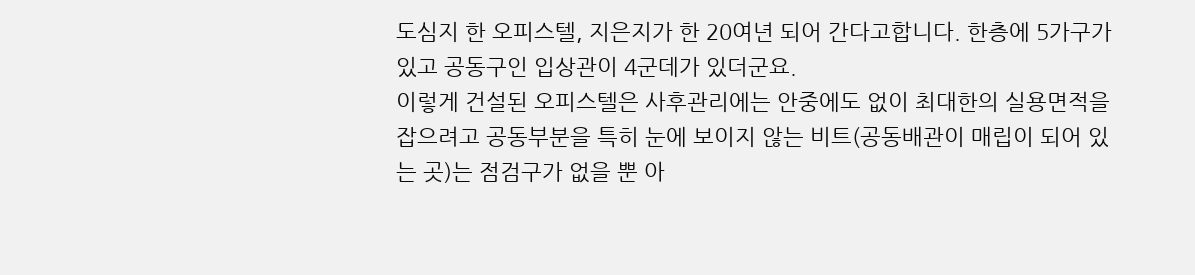도심지 한 오피스텔, 지은지가 한 20여년 되어 간다고합니다. 한층에 5가구가 있고 공동구인 입상관이 4군데가 있더군요.
이렇게 건설된 오피스텔은 사후관리에는 안중에도 없이 최대한의 실용면적을 잡으려고 공동부분을 특히 눈에 보이지 않는 비트(공동배관이 매립이 되어 있는 곳)는 점검구가 없을 뿐 아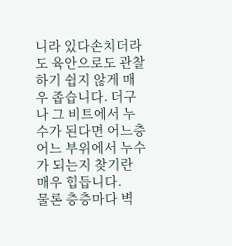니라 있다손치더라도 육안으로도 관찰하기 쉽지 않게 매우 좁습니다. 더구나 그 비트에서 누수가 된다면 어느층 어느 부위에서 누수가 되는지 찾기란 매우 힙듭니다.
물론 층층마다 벽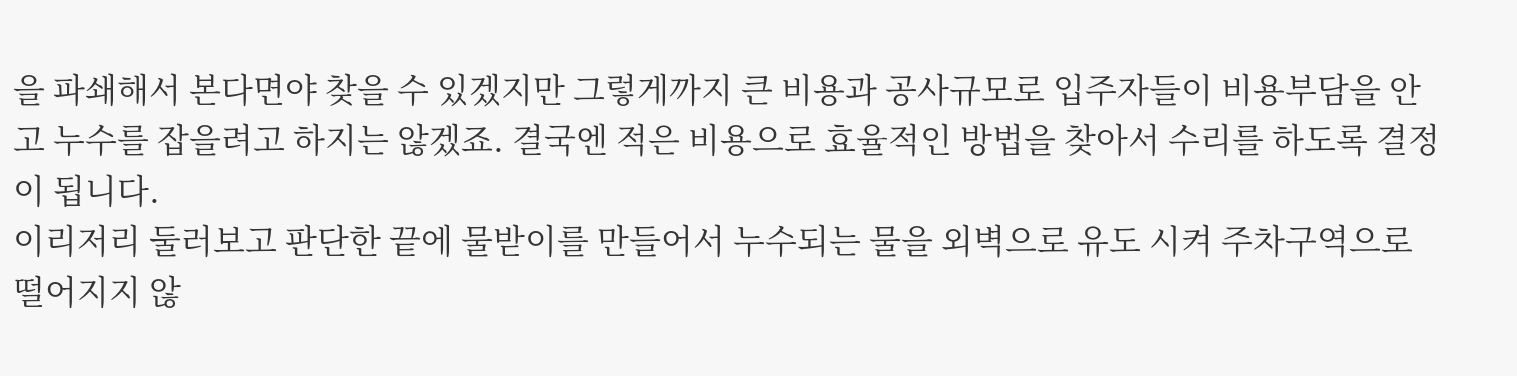을 파쇄해서 본다면야 찾을 수 있겠지만 그렇게까지 큰 비용과 공사규모로 입주자들이 비용부담을 안고 누수를 잡을려고 하지는 않겠죠. 결국엔 적은 비용으로 효율적인 방법을 찾아서 수리를 하도록 결정이 됩니다.
이리저리 둘러보고 판단한 끝에 물받이를 만들어서 누수되는 물을 외벽으로 유도 시켜 주차구역으로 떨어지지 않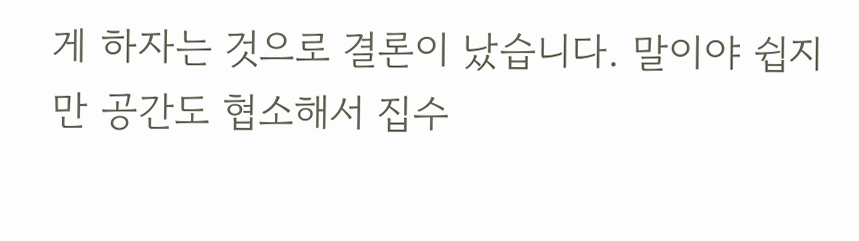게 하자는 것으로 결론이 났습니다. 말이야 쉽지만 공간도 협소해서 집수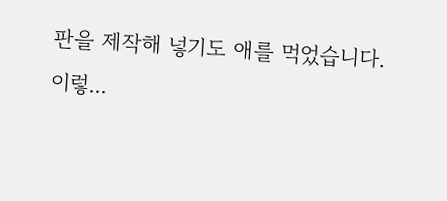판을 제작해 넣기도 애를 먹었습니다.
이렇...